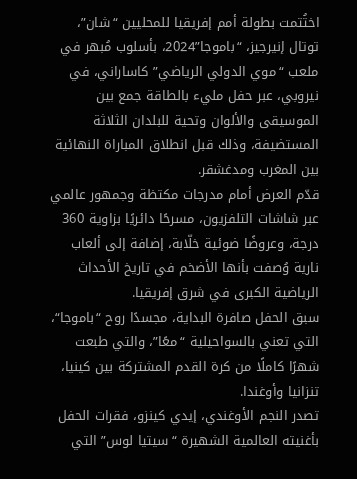اختُتمت بطولة أمم إفريقيا للمحليين “شان”، توتال إنيرجيز، “باموجا”2024، بأسلوب مُبهر في ملعب “موي الدولي الرياضي” كاساراني، في نيروبي، عبر حفل مليء بالطاقة جمع بين الموسيقى والألوان وتحية للبلدان الثلاثة المستضيفة، وذلك قبل انطلاق المباراة النهائية بين المغرب ومدغشقر.
قدّم العرض أمام مدرجات مكتظة وجمهور عالمي عبر شاشات التلفزيون، مسرحًا دائريًا بزاوية 360 درجة، وعروضًا ضوئية خلّابة، إضافة إلى ألعاب نارية وُصفت بأنها الأضخم في تاريخ الأحداث الرياضية الكبرى في شرق إفريقيا.
سبق الحفل صافرة البداية، مجسدًا روح “باموجا“، التي تعني بالسواحيلية “معًا”، والتي طبعت شهرًا كاملًا من كرة القدم المشتركة بين كينيا، تنزانيا وأوغندا.
تصدر النجم الأوغندي، إيدي كينزو، فقرات الحفل بأغنيته العالمية الشهيرة “سيتيا لوس” التي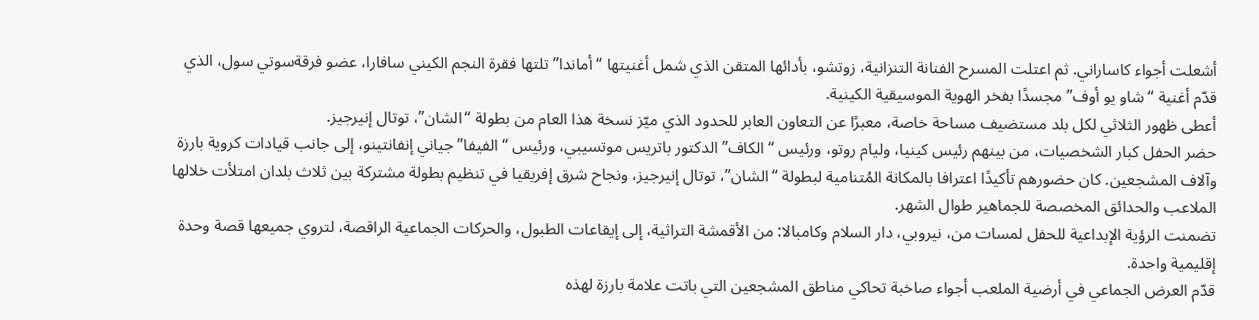أشعلت أجواء كاساراني. ثم اعتلت المسرح الفنانة التنزانية، زوتشو، بأدائها المتقن الذي شمل أغنيتها “أماندا” تلتها فقرة النجم الكيني سافارا، عضو فرقةسوتي سول، الذي قدّم أغنية “شاو يو أوف” مجسدًا بفخر الهوية الموسيقية الكينية.
أعطى ظهور الثلاثي لكل بلد مستضيف مساحة خاصة، معبرًا عن التعاون العابر للحدود الذي ميّز نسخة هذا العام من بطولة “الشان”، توتال إنيرجيز.
حضر الحفل كبار الشخصيات، من بينهم رئيس كينيا، وليام روتو، ورئيس “الكاف” الدكتور باتريس موتسيبي، ورئيس “الفيفا” جياني إنفانتينو، إلى جانب قيادات كروية بارزة وآلاف المشجعين. كان حضورهم تأكيدًا اعترافا بالمكانة المُتنامية لبطولة “الشان”، توتال إنيرجيز، ونجاح شرق إفريقيا في تنظيم بطولة مشتركة بين ثلاث بلدان امتلأت خلالها الملاعب والحدائق المخصصة للجماهير طوال الشهر.
تضمنت الرؤية الإبداعية للحفل لمسات من، نيروبي، دار السلام وكامبالا: من الأقمشة التراثية، إلى إيقاعات الطبول، والحركات الجماعية الراقصة، لتروي جميعها قصة وحدة إقليمية واحدة.
قدّم العرض الجماعي في أرضية الملعب أجواء صاخبة تحاكي مناطق المشجعين التي باتت علامة بارزة لهذه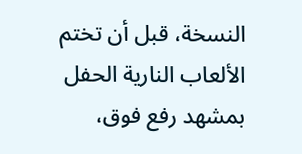النسخة، قبل أن تختم الألعاب النارية الحفل بمشهد رفع فوق،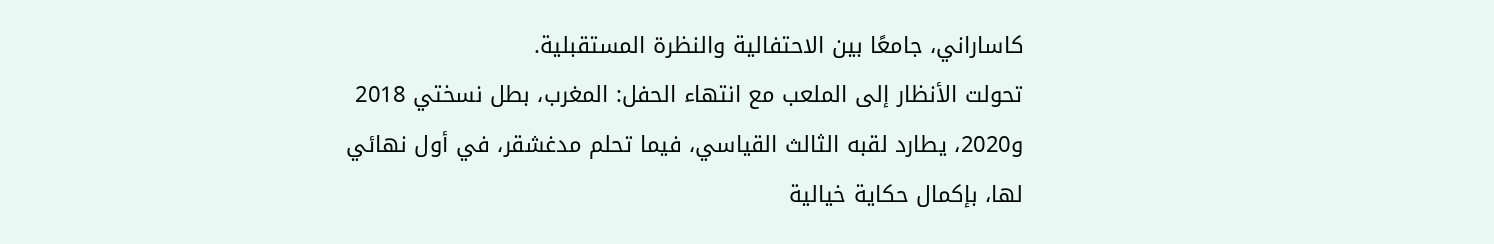كاساراني، جامعًا بين الاحتفالية والنظرة المستقبلية.
تحولت الأنظار إلى الملعب مع انتهاء الحفل: المغرب، بطل نسختي 2018 و2020، يطارد لقبه الثالث القياسي، فيما تحلم مدغشقر، في أول نهائي لها، بإكمال حكاية خيالية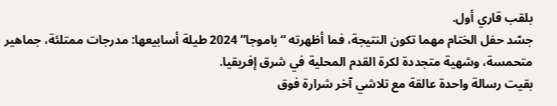بلقب قاري أول.
جسّد حفل الختام مهما تكون النتيجة، فما أظهرته “باموجا” 2024 طيلة أسابيعها: مدرجات ممتلئة، جماهير متحمسة، وشهية متجددة لكرة القدم المحلية في شرق إفريقيا.
بقيت رسالة واحدة عالقة مع تلاشي آخر شرارة فوق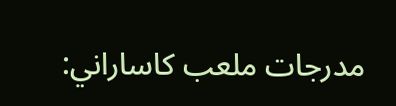مدرجات ملعب كاساراني: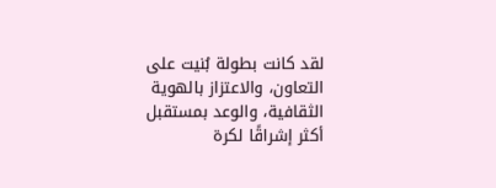لقد كانت بطولة بُنيت على التعاون، والاعتزاز بالهوية الثقافية، والوعد بمستقبل أكثر إشراقًا لكرة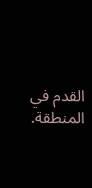القدم في المنطقة.